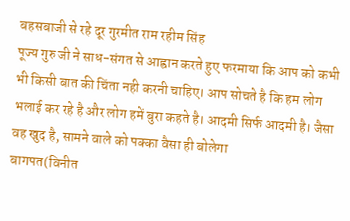बहसबाजी से रहे दूर गुरमीत राम रहीम सिंह
पूज्य गुरु जी ने साध-संगत से आह्वान करते हुए फरमाया कि आप को कभी भी किसी बात की चिंता नही करनी चाहिए। आप सोचते है कि हम लोग भलाई कर रहे है और लोग हमें बुरा कहते है। आदमी सिर्फ आदमी है। जैसा वह खुद है, सामने वाले को पक्का वैसा ही बोलेगा
बागपत(विनीत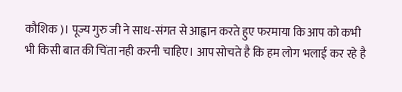कौशिक)। पूज्य गुरु जी ने साध-संगत से आह्वान करते हुए फरमाया कि आप को कभी भी किसी बात की चिंता नही करनी चाहिए। आप सोचते है कि हम लोग भलाई कर रहे है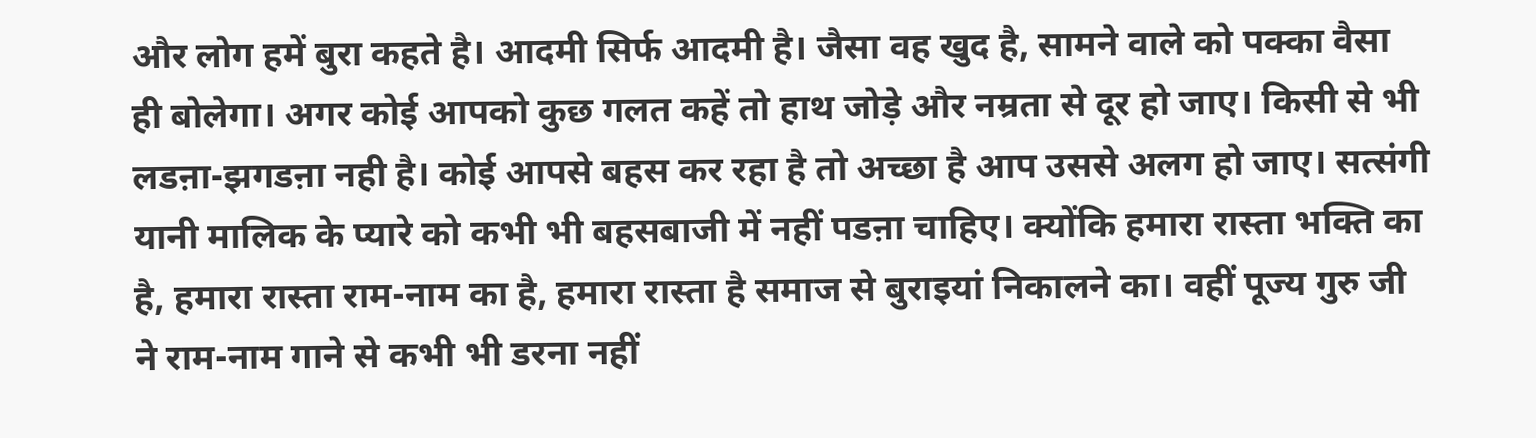और लोग हमें बुरा कहते है। आदमी सिर्फ आदमी है। जैसा वह खुद है, सामने वाले को पक्का वैसा ही बोलेगा। अगर कोई आपको कुछ गलत कहें तो हाथ जोड़े और नम्रता से दूर हो जाए। किसी से भी लडऩा-झगडऩा नही है। कोई आपसे बहस कर रहा है तो अच्छा है आप उससे अलग हो जाए। सत्संगी यानी मालिक के प्यारे को कभी भी बहसबाजी में नहीं पडऩा चाहिए। क्योंकि हमारा रास्ता भक्ति का है, हमारा रास्ता राम-नाम का है, हमारा रास्ता है समाज से बुराइयां निकालने का। वहीं पूज्य गुरु जी ने राम-नाम गाने से कभी भी डरना नहीं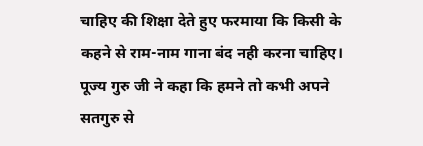चाहिए की शिक्षा देते हुए फरमाया कि किसी के कहने से राम-नाम गाना बंद नही करना चाहिए। पूज्य गुरु जी ने कहा कि हमने तो कभी अपने सतगुरु से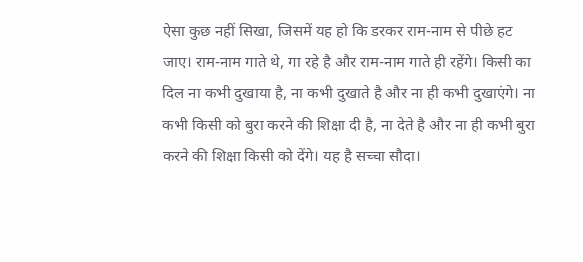ऐसा कुछ नहीं सिखा, जिसमें यह हो कि डरकर राम-नाम से पीछे हट जाए। राम-नाम गाते थे, गा रहे है और राम-नाम गाते ही रहेंगे। किसी का दिल ना कभी दुखाया है, ना कभी दुखाते है और ना ही कभी दुखाएंगे। ना कभी किसी को बुरा करने की शिक्षा दी है, ना देते है और ना ही कभी बुरा करने की शिक्षा किसी को देंगे। यह है सच्चा सौदा।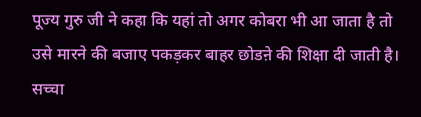पूज्य गुरु जी ने कहा कि यहां तो अगर कोबरा भी आ जाता है तो उसे मारने की बजाए पकड़कर बाहर छोडऩे की शिक्षा दी जाती है। सच्चा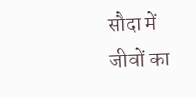सौदा में जीवों का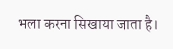भला करना सिखाया जाता है।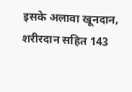इसके अलावा खूनदान, शरीरदान सहित 143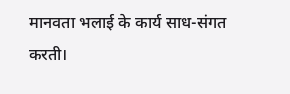मानवता भलाई के कार्य साध-संगत करती।